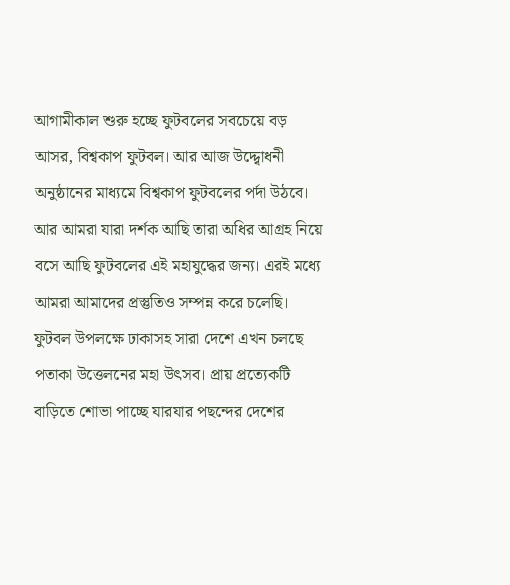আগামীকাল শুরু হচ্ছে ফুটবলের সবচেয়ে বড় আসর, বিশ্বকাপ ফুটবল। আর আজ উদ্দ্বোধনী অনুষ্ঠানের মাধ্যমে বিশ্বকাপ ফুটবলের পর্দা উঠবে। আর আমরা যারা দর্শক আছি তারা অধির আগ্রহ নিয়ে বসে আছি ফুটবলের এই মহাযুদ্ধের জন্য। এরই মধ্যে আমরা আমাদের প্রস্তুতিও সম্পন্ন করে চলেছি। ফুটবল উপলক্ষে ঢাকাসহ সারা দেশে এখন চলছে পতাকা উত্তেলনের মহা উৎসব। প্রায় প্রত্যেকটি বাড়িতে শোভা পাচ্ছে যারযার পছন্দের দেশের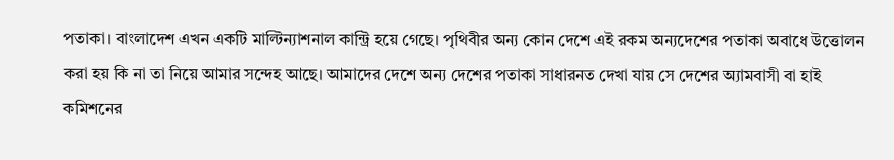পতাকা। বাংলাদেশ এখন একটি মাল্টিন্যাশনাল কান্ট্রি হয়ে গেছে। পৃথিবীর অন্য কোন দেশে এই রকম অন্যদেশের পতাকা অবাধে উত্তোলন করা হয় কি না তা নিয়ে আমার সন্দেহ আছে। আমাদের দেশে অন্য দেশের পতাকা সাধারনত দেখা যায় সে দেশের অ্যামবাসী বা হাই কমিশনের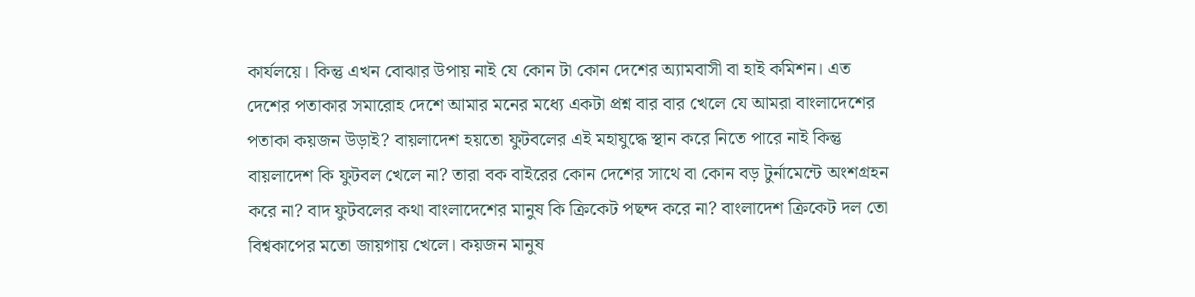কার্যলয়ে। কিন্তু এখন বোঝার উপায় নাই যে কোন টা কোন দেশের অ্যামবাসী বা হাই কমিশন। এত দেশের পতাকার সমারোহ দেশে আমার মনের মধ্যে একটা প্রশ্ন বার বার খেলে যে আমরা বাংলাদেশের পতাকা কয়জন উড়াই? বায়লাদেশ হয়তো ফুটবলের এই মহাযুদ্ধে স্থান করে নিতে পারে নাই কিন্তু বায়লাদেশ কি ফুটবল খেলে না? তারা বক বাইরের কোন দেশের সাথে বা কোন বড় টুর্নামেন্টে অংশগ্রহন করে না? বাদ ফুটবলের কথা বাংলাদেশের মানুষ কি ক্রিকেট পছন্দ করে না? বাংলাদেশ ক্রিকেট দল তো বিশ্বকাপের মতো জায়গায় খেলে। কয়জন মানুষ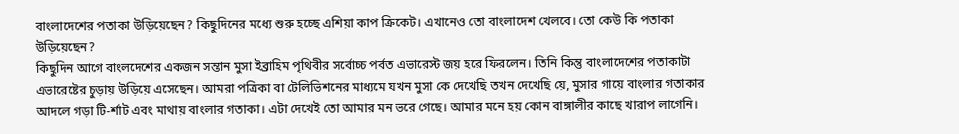বাংলাদেশের পতাকা উড়িয়েছেন? কিছুদিনের মধ্যে শুরু হচ্ছে এশিয়া কাপ ক্রিকেট। এখানেও তো বাংলাদেশ খেলবে। তো কেউ কি পতাকা উড়িয়েছেন?
কিছুদিন আগে বাংলদেশের একজন সন্তান মুসা ইব্রাহিম পৃথিবীর সর্বোচ্চ পর্বত এভারেস্ট জয় হরে ফিরলেন। তিনি কিন্তু বাংলাদেশের পতাকাটা এভারেষ্টের চুড়ায় উড়িয়ে এসেছেন। আমরা পত্রিকা বা টেলিভিশনের মাধ্যমে যখন মুসা কে দেখেছি তখন দেখেছি য়ে, মুসার গায়ে বাংলার গতাকার আদলে গড়া টি-র্শাট এবং মাথায় বাংলার গতাকা। এটা দেখেই তো আমার মন ভরে গেছে। আমার মনে হয় কোন বাঙ্গালীর কাছে খারাপ লাগেনি।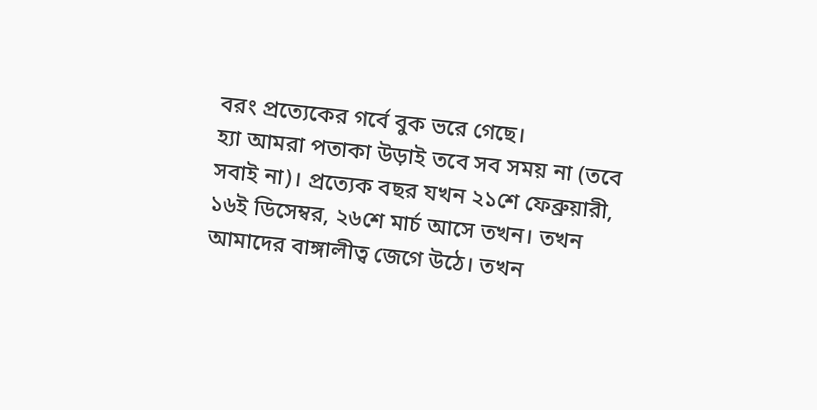বরং প্রত্যেকের গর্বে বুক ভরে গেছে।
হ্যা আমরা পতাকা উড়াই তবে সব সময় না (তবে সবাই না)। প্রত্যেক বছর যখন ২১শে ফেব্রুয়ারী, ১৬ই ডিসেম্বর, ২৬শে মার্চ আসে তখন। তখন আমাদের বাঙ্গালীত্ব জেগে উঠে। তখন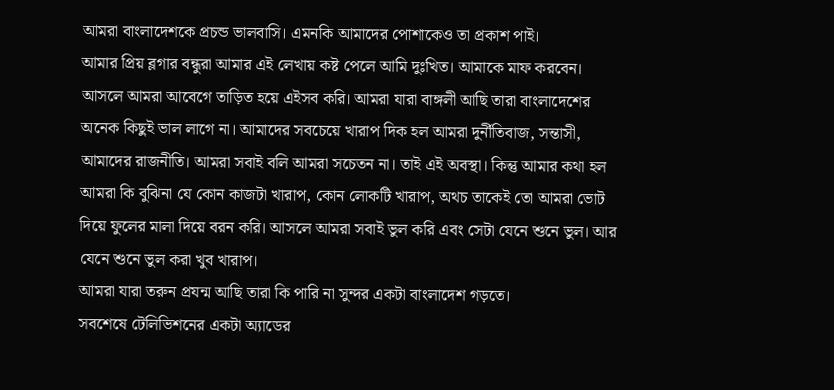আমরা বাংলাদেশকে প্রচন্ড ভালবাসি। এমনকি আমাদের পোশাকেও তা প্রকাশ পাই।
আমার প্রিয় ব্লগার বন্ধুরা আমার এই লেখায় কষ্ট পেলে আমি দুঃখিত। আমাকে মাফ করবেন। আসলে আমরা আবেগে তাড়িত হয়ে এইসব করি। আমরা যারা বাঙ্গলী আছি তারা বাংলাদেশের অনেক কিছুই ভাল লাগে না। আমাদের সবচেয়ে খারাপ দিক হল আমরা দুর্নীতিবাজ, সন্তাসী, আমাদের রাজনীতি। আমরা সবাই বলি আমরা সচেতন না। তাই এই অবস্থা। কিন্তু আমার কথা হল আমরা কি বুঝিনা যে কোন কাজটা খারাপ, কোন লোকটি খারাপ, অথচ তাকেই তো আমরা ভোট দিয়ে ফুলের মালা দিয়ে বরন করি। আসলে আমরা সবাই ভুল করি এবং সেটা যেনে শুনে ভুল। আর যেনে শুনে ভুল করা খুব খারাপ।
আমরা যারা তরুন প্রযন্ম আছি তারা কি পারি না সুন্দর একটা বাংলাদেশ গড়তে।
সবশেষে টেলিভিশনের একটা অ্যাডের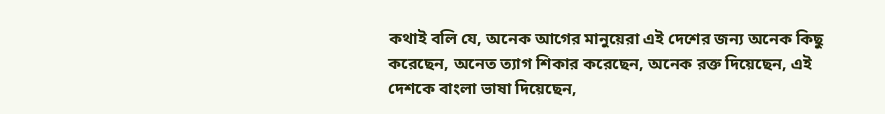কথাই বলি যে, অনেক আগের মানুয়েরা এই দেশের জন্য অনেক কিছু করেছেন, অনেত ত্যাগ শিকার করেছেন, অনেক রক্ত দিয়েছেন, এই দেশকে বাংলা ভাষা দিয়েছেন,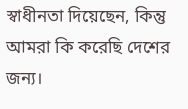স্বাধীনতা দিয়েছেন, কিন্তু আমরা কি করেছি দেশের জন্য।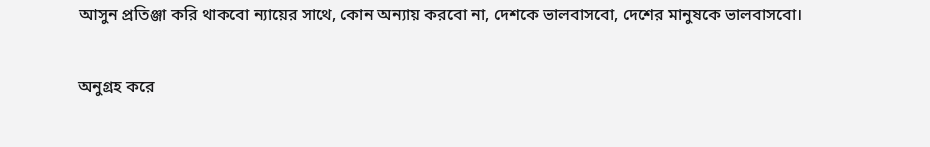আসুন প্রতিঞ্জা করি থাকবো ন্যায়ের সাথে, কোন অন্যায় করবো না, দেশকে ভালবাসবো, দেশের মানুষকে ভালবাসবো।

অনুগ্রহ করে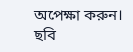অপেক্ষা করুন। ছবি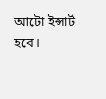আটো ইন্সার্ট হবে।